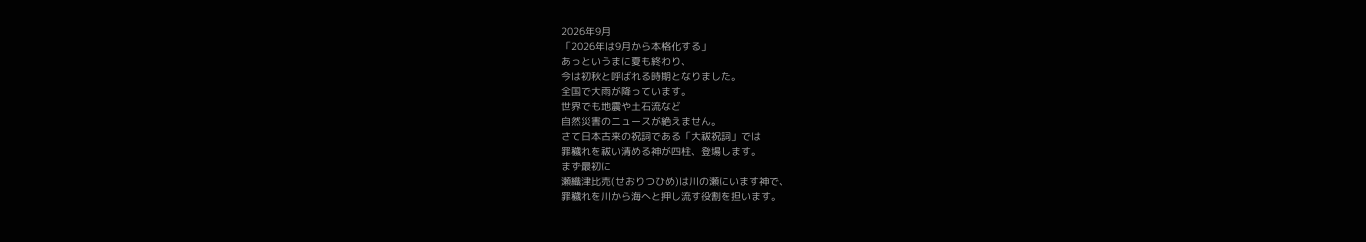2026年9月
「2026年は9月から本格化する」
あっというまに夏も終わり、
今は初秋と呼ばれる時期となりました。
全国で大雨が降っています。
世界でも地震や土石流など
自然災害のニュースが絶えません。
さて日本古来の祝詞である「大祓祝詞」では
罪穢れを祓い清める神が四柱、登場します。
まず最初に
瀬織津比売(せおりつひめ)は川の瀬にいます神で、
罪穢れを川から海へと押し流す役割を担います。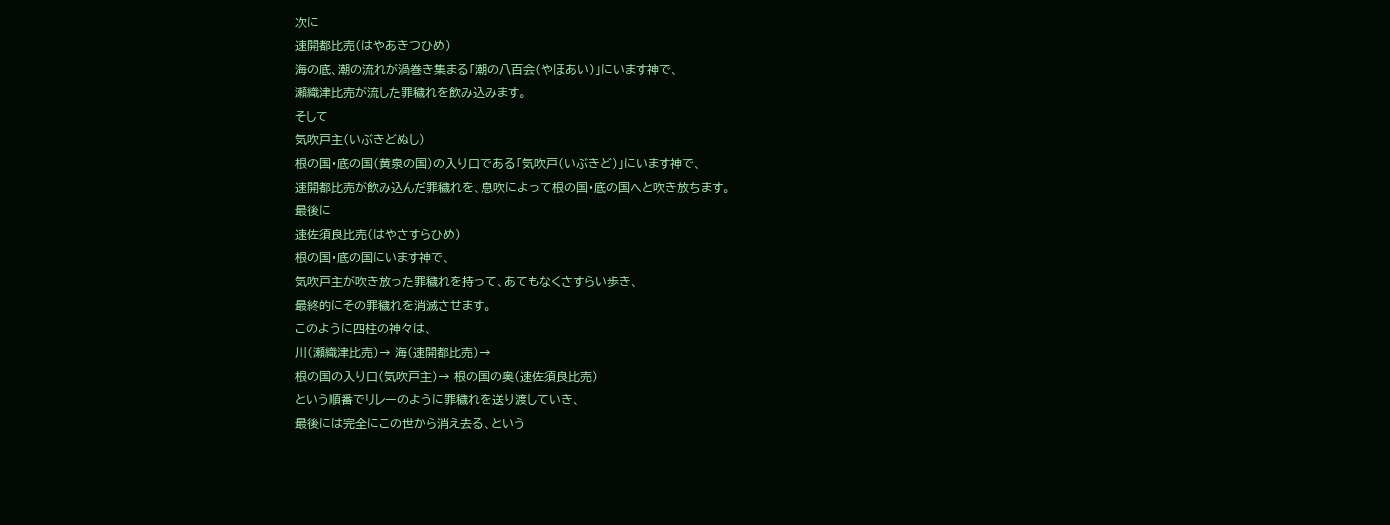次に
速開都比売(はやあきつひめ)
海の底、潮の流れが渦巻き集まる「潮の八百会(やほあい)」にいます神で、
瀬織津比売が流した罪穢れを飲み込みます。
そして
気吹戸主(いぶきどぬし)
根の国・底の国(黄泉の国)の入り口である「気吹戸(いぶきど)」にいます神で、
速開都比売が飲み込んだ罪穢れを、息吹によって根の国・底の国へと吹き放ちます。
最後に
速佐須良比売(はやさすらひめ)
根の国・底の国にいます神で、
気吹戸主が吹き放った罪穢れを持って、あてもなくさすらい歩き、
最終的にその罪穢れを消滅させます。
このように四柱の神々は、
川(瀬織津比売)→ 海(速開都比売)→
根の国の入り口(気吹戸主)→ 根の国の奥(速佐須良比売)
という順番でリレーのように罪穢れを送り渡していき、
最後には完全にこの世から消え去る、という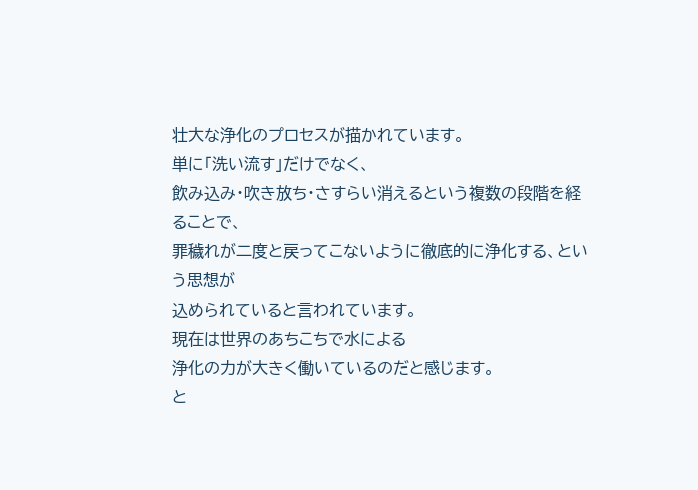壮大な浄化のプロセスが描かれています。
単に「洗い流す」だけでなく、
飲み込み・吹き放ち・さすらい消えるという複数の段階を経ることで、
罪穢れが二度と戻ってこないように徹底的に浄化する、という思想が
込められていると言われています。
現在は世界のあちこちで水による
浄化の力が大きく働いているのだと感じます。
と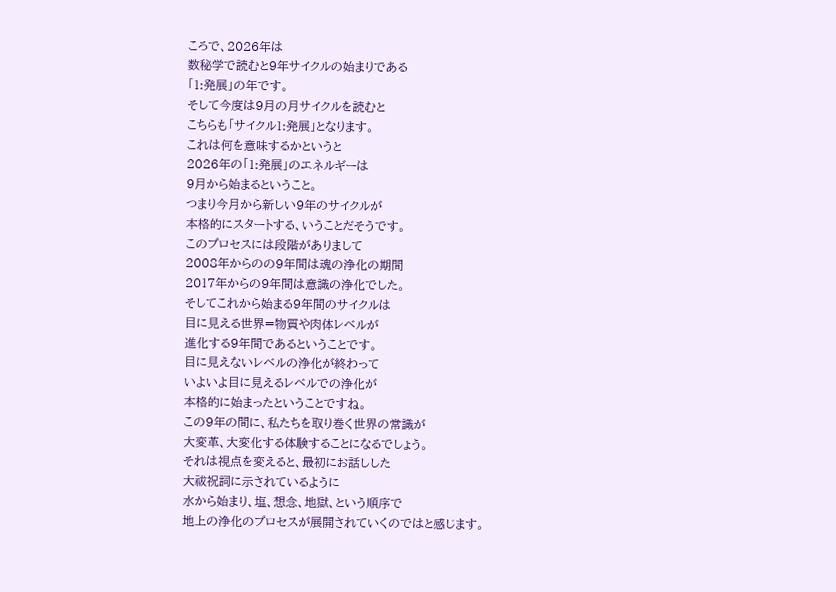ころで、2026年は
数秘学で読むと9年サイクルの始まりである
「1:発展」の年です。
そして今度は9月の月サイクルを読むと
こちらも「サイクル1:発展」となります。
これは何を意味するかというと
2026年の「1:発展」のエネルギーは
9月から始まるということ。
つまり今月から新しい9年のサイクルが
本格的にスタートする、いうことだそうです。
このプロセスには段階がありまして
2008年からのの9年間は魂の浄化の期間
2017年からの9年間は意識の浄化でした。
そしてこれから始まる9年間のサイクルは
目に見える世界=物質や肉体レベルが
進化する9年間であるということです。
目に見えないレベルの浄化が終わって
いよいよ目に見えるレベルでの浄化が
本格的に始まったということですね。
この9年の間に、私たちを取り巻く世界の常識が
大変革、大変化する体験することになるでしょう。
それは視点を変えると、最初にお話しした
大祓祝詞に示されているように
水から始まり、塩、想念、地獄、という順序で
地上の浄化のプロセスが展開されていくのではと感じます。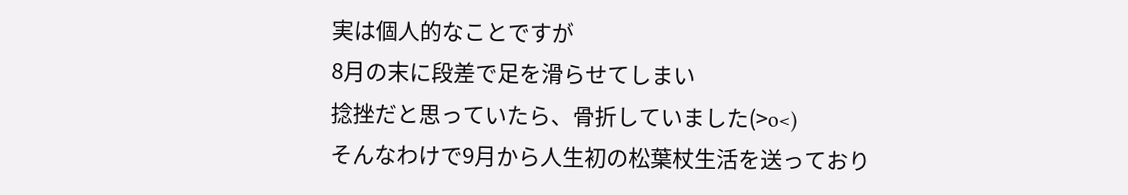実は個人的なことですが
8月の末に段差で足を滑らせてしまい
捻挫だと思っていたら、骨折していました(>o<)
そんなわけで9月から人生初の松葉杖生活を送っており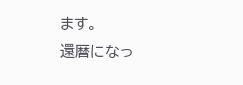ます。
還暦になっ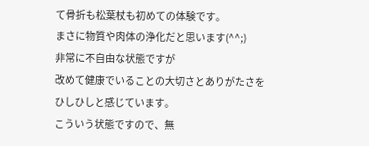て骨折も松葉杖も初めての体験です。
まさに物質や肉体の浄化だと思います(^^;)
非常に不自由な状態ですが
改めて健康でいることの大切さとありがたさを
ひしひしと感じています。
こういう状態ですので、無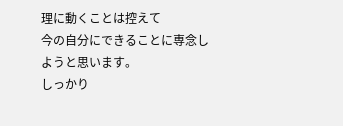理に動くことは控えて
今の自分にできることに専念しようと思います。
しっかり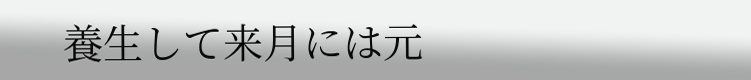養生して来月には元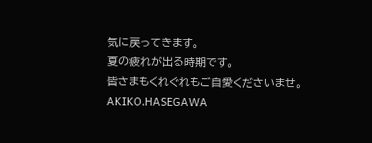気に戻ってきます。
夏の疲れが出る時期です。
皆さまもくれぐれもご自愛くださいませ。
AKIKO.HASEGAWA